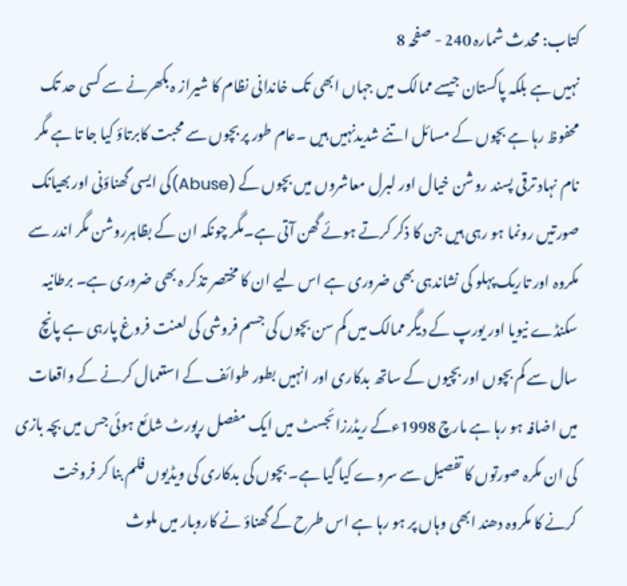کتاب: محدث شمارہ 240 - صفحہ 8
نہیں ہے بلکہ پاکستان جیسے ممالک میں جہاں ابھی تک خاندانی نظام کا شیراز ہ بکھرنے سے کسی حد تک محفوظ رہا ہے بچوں کے مسائل اتنے شدیدنہیں ہیں ۔عام طور پر بچوں سے محبت کابرتاؤ کیا جا تا ہے مگر نام نہاد ترقی پسند روشن خیال اور لبرل معاشروں میں بچوں کے (Abuse)کی ایسی گھناؤنی اور بھیانک صورتیں رونما ہو رہی ہیں جن کا ذکر کرتے ہوئے گھن آتی ہے۔مگر چونکہ ان کے بظاہرروشن مگر اندر سے مکروہ اور تاریک پہلو کی نشاندہی بھی ضروری ہے اس لیے ان کا مختصر تذکر ہ بھی ضروری ہے۔ برطانیہ سکنڈے نیویا اور یورپ کے دیگر ممالک میں کم سن بچوں کی جسم فروشی کی لعنت فروغ پارہی ہے پانچ سال سے کم بچوں اور بچیوں کے ساتھ بدکاری اور انہیں بطور طوائف کے استعمال کرنے کے واقعات میں اضافہ ہو رہا ہے مارچ 1998ءکے ریڈرزائجسٹ میں ایک مفصل رپورٹ شائع ہوئی جس میں بچہ بازی کی ان مکرہ صورتوں کا تفصیل سے سروے کیا گیا ہے۔ بچوں کی بدکاری کی ویڈیوں فلم بنا کر فروخت کرنے کا مکروہ دھند ابھی وہاں پر ہو رہا ہے اس طرح کے گھناؤ نے کاروبار میں ملوث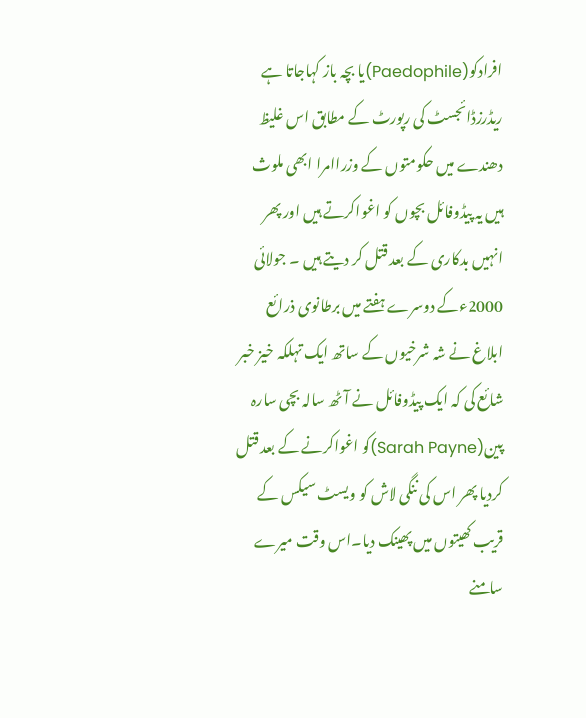افرادکو(Paedophile)یا بچہ باز کہاجاتا ہے ریڈرزڈائجسٹ کی رپورٹ کے مطابق اس غلیظ دھندے میں حکومتوں کے وزراامرا ابھی ملوث ہیں یہ پیڈوفائل بچوں کو اغواکرتے ہیں اور پھر انہیں بدکاری کے بعد قتل کر دیتے ہیں ۔ جولائی 2000ءکے دوسرے ہفتے میں برطانوی ذرائع ابلاغ نے شہ شرخیوں کے ساتھ ایک تہلکہ خیز خبر شائع کی کہ ایک پیڈوفائل نے آٹھ سالہ بچی سارہ پین(Sarah Payne)کو اغواکرنے کے بعد قتل کردیا پھر اس کی ننگی لاش کو ویسٹ سیکس کے قریب کھیتوں میں پھینک دیا۔اس وقت میرے سامنے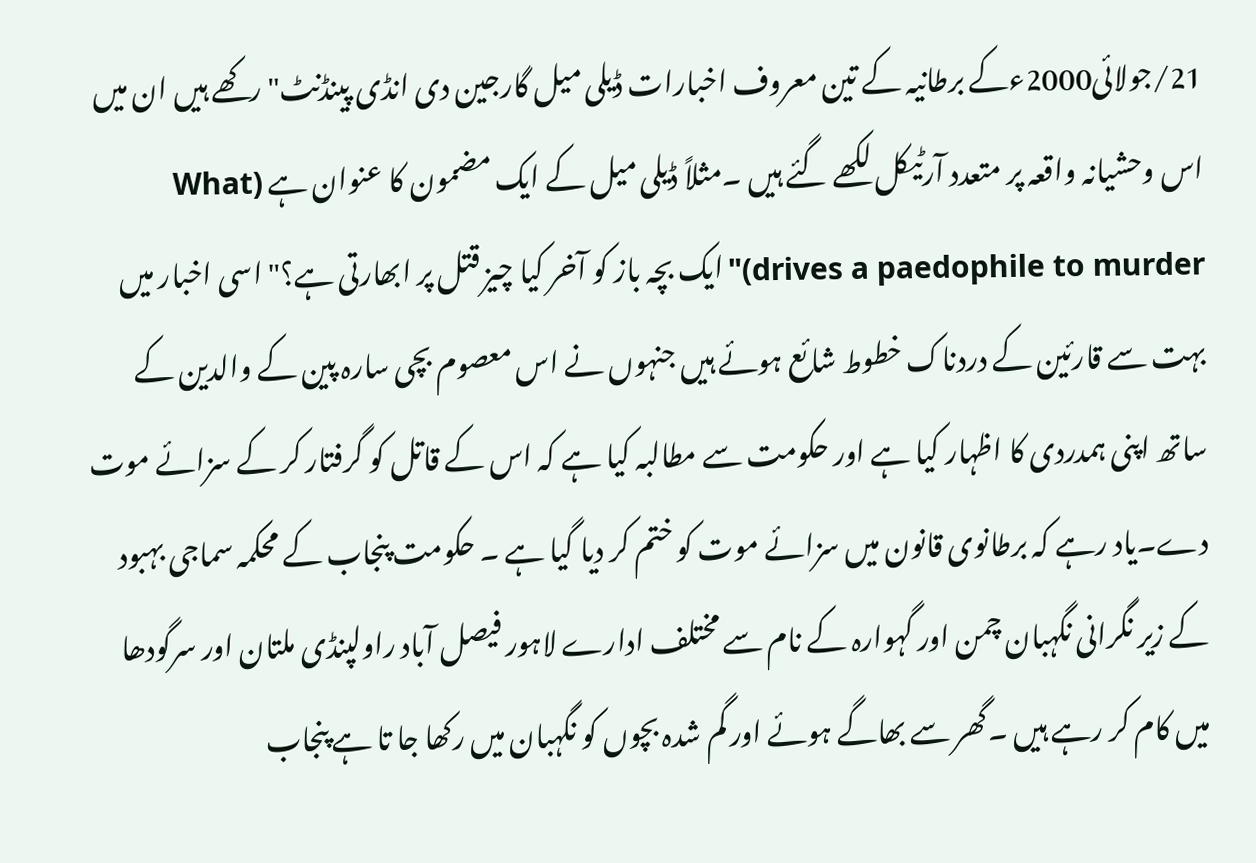21/جولائی2000ءکے برطانیہ کے تین معروف اخبارات ڈیلی میل گارجین دی انڈی پینڈنٹ"رکھے ہیں ان میں اس وحشیانہ واقعہ پر متعدد آرٹیکل لکھے گئے ہیں ۔مثلاً ڈیلی میل کے ایک مضمون کا عنوان ہے (What drives a paedophile to murder)"ایک بچہ باز کو آخر کیا چیز قتل پر ابھارتی ہے؟" اسی اخبار میں بہت سے قارئین کے دردناک خطوط شائع ہوئے ہیں جنہوں نے اس معصوم بچی سارہ پین کے والدین کے ساتھ اپنی ہمدردی کا اظہار کیا ہے اور حکومت سے مطالبہ کیا ہے کہ اس کے قاتل کو گرفتار کر کے سزائے موت دے۔یاد رہے کہ برطانوی قانون میں سزائے موت کو ختم کر دیا گیا ہے ۔ حکومت پنجاب کے محکمہ سماجی بہبود کے زیر نگرانی نگہبان چمن اور گہوارہ کے نام سے مختلف ادارے لاہور فیصل آباد راولپنڈی ملتان اور سرگودھا میں کام کر رہے ہیں ۔گھر سے بھاگے ہوئے اور گم شدہ بچوں کو نگہبان میں رکھا جا تا ہے پنجاب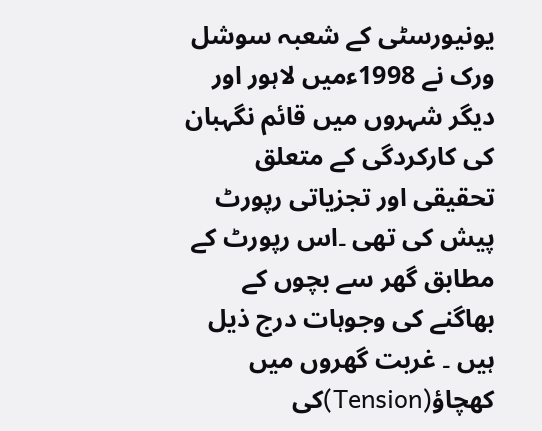یونیورسٹی کے شعبہ سوشل ورک نے 1998ءمیں لاہور اور دیگر شہروں میں قائم نگہبان کی کارکردگی کے متعلق تحقیقی اور تجزیاتی رپورٹ پیش کی تھی ۔اس رپورٹ کے مطابق گھر سے بچوں کے بھاگنے کی وجوہات درج ذیل ہیں ۔ غربت گھروں میں کھچاؤ(Tension)کی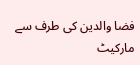فضا والدین کی طرف سے مارکیٹ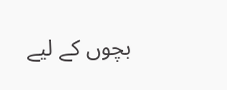بچوں کے لیے